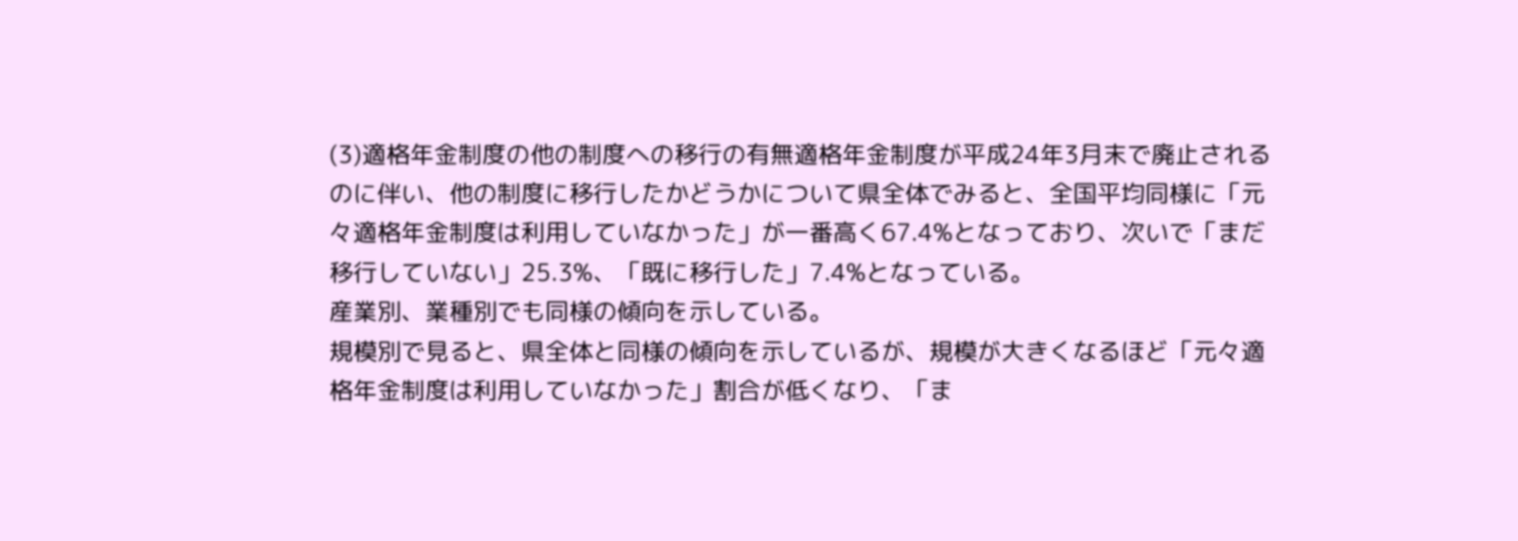(3)適格年金制度の他の制度への移行の有無適格年金制度が平成24年3月末で廃止されるのに伴い、他の制度に移行したかどうかについて県全体でみると、全国平均同様に「元々適格年金制度は利用していなかった」が一番高く67.4%となっており、次いで「まだ移行していない」25.3%、「既に移行した」7.4%となっている。
産業別、業種別でも同様の傾向を示している。
規模別で見ると、県全体と同様の傾向を示しているが、規模が大きくなるほど「元々適格年金制度は利用していなかった」割合が低くなり、「ま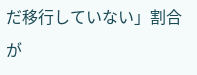だ移行していない」割合が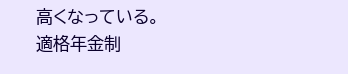高くなっている。
適格年金制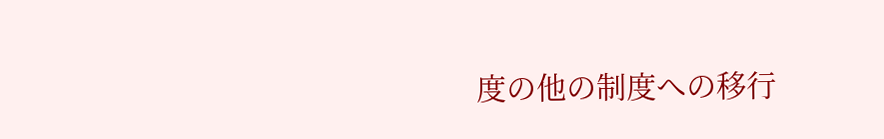度の他の制度への移行